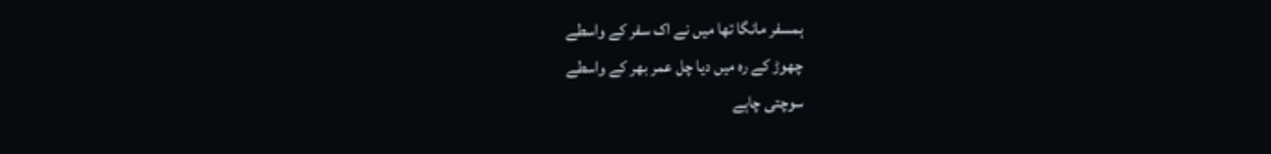ہمسفر مانگا تھا میں نے اک سفر کے واسطے
چھوڑ کے رہ میں دیا چل عمر بھر کے واسطے
سوچتی چاہے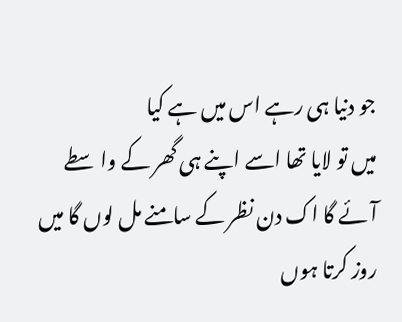جو دنیا ہی رہے اس میں ہے کیا
میں تو لایا تھا اسے اپنے ہی گھر کے واسطے
آئے گا اک دن نظر کے سامنے مل لوں گا میں
روز کرتا ہوں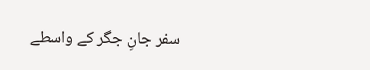سفر جانِ جگر کے واسطے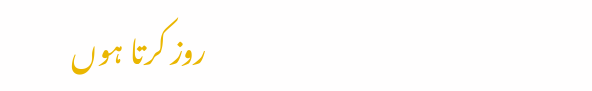روز کرتا ہوں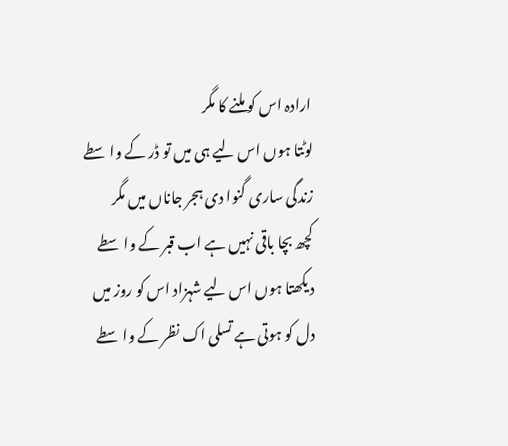ارادہ اس کو ملنے کا مگر
لوٹتا ہوں اس لیے ہی میں تو ڈر کے واسطے
زندگی ساری گنوا دی ہجر جاناں میں مگر
کچھ بچا باقی نہیں ہے اب قبر کے واسطے
دیکھتا ہوں اس لیے شہزاد اس کو روز میں
دل کو ہوتی ہے تسلی اک نظر کے واسطے